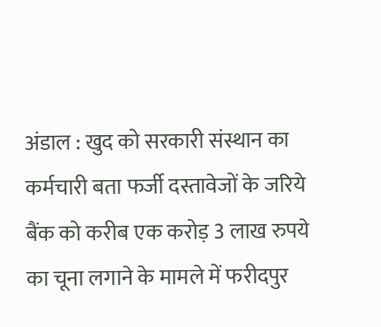अंडाल : खुद को सरकारी संस्थान का कर्मचारी बता फर्जी दस्तावेजों के जरिये बैंक को करीब एक करोड़ 3 लाख रुपये का चूना लगाने के मामले में फरीदपुर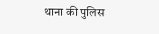थाना की पुलिस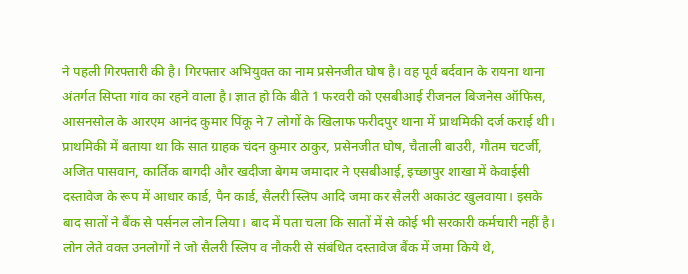ने पहली गिरफ्तारी की है। गिरफ्तार अभियुक्त का नाम प्रसेनजीत घोष है। वह पूर्व बर्दवान के रायना थाना अंतर्गत सिप्ता गांव का रहने वाला है। ज्ञात हो कि बीते 1 फरवरी को एसबीआई रीजनल बिजनेस ऑफिस, आसनसोल के आरएम आनंद कुमार पिंकू ने 7 लोगों के खिलाफ फरीदपुर थाना में प्राथमिकी दर्ज कराई थी। प्राथमिकी में बताया था कि सात ग्राहक चंदन कुमार ठाकुर, प्रसेनजीत घोष, चैताली बाउरी, गौतम चटर्जी, अजित पासवान, कार्तिक बागदी और खदीजा बेगम जमादार ने एसबीआई, इच्छापुर शाखा में केवाईसी दस्तावेज के रूप में आधार कार्ड, पैन कार्ड, सैलरी स्लिप आदि जमा कर सैलरी अकाउंट खुलवाया। इसके बाद सातों ने बैंक से पर्सनल लोन लिया। बाद में पता चला कि सातों में से कोई भी सरकारी कर्मचारी नहीं है। लोन लेते वक्त उनलोगों ने जो सैलरी स्लिप व नौकरी से संबंधित दस्तावेज बैंक में जमा किये थे,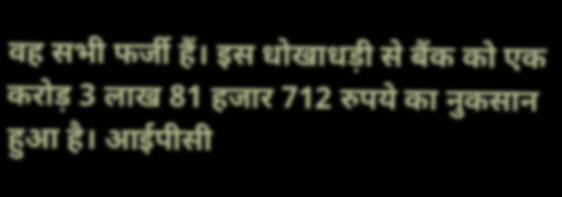वह सभी फर्जी हैं। इस धोखाधड़ी से बैंक को एक करोड़ 3 लाख 81 हजार 712 रुपये का नुकसान हुआ है। आईपीसी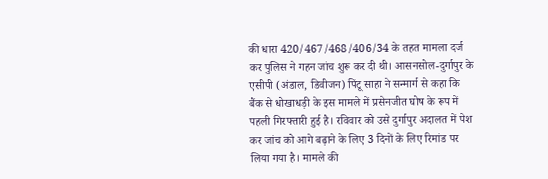की धारा 420/467/468/406/34 के तहत मामला दर्ज कर पुलिस ने गहन जांच शुरू कर दी थी। आसनसोल-दुर्गापुर के एसीपी (अंडाल, डिवीजन) पिंटू साहा ने सन्मार्ग से कहा कि बैंक से धोखाधड़ी के इस मामले में प्रसेनजीत घोष के रूप में पहली गिरफ्तारी हुई है। रविवार को उसे दुर्गापुर अदालत में पेश कर जांच को आगे बढ़ाने के लिए 3 दिनों के लिए रिमांड पर लिया गया है। मामले की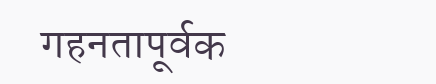गहनतापूर्वक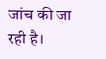जांच की जा रही है।